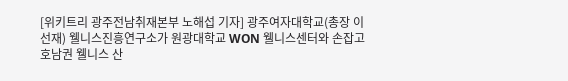[위키트리 광주전남취재본부 노해섭 기자] 광주여자대학교(총장 이선재) 웰니스진흥연구소가 원광대학교 WON 웰니스센터와 손잡고 호남권 웰니스 산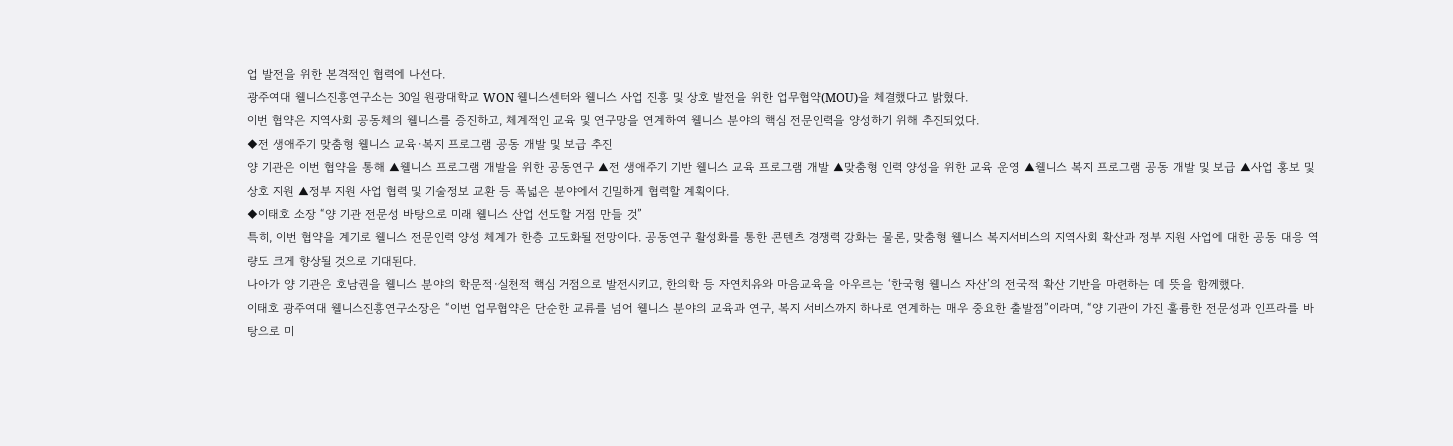업 발전을 위한 본격적인 협력에 나선다.
광주여대 웰니스진흥연구소는 30일 원광대학교 WON 웰니스센터와 웰니스 사업 진흥 및 상호 발전을 위한 업무협약(MOU)을 체결했다고 밝혔다.
이번 협약은 지역사회 공동체의 웰니스를 증진하고, 체계적인 교육 및 연구망을 연계하여 웰니스 분야의 핵심 전문인력을 양성하기 위해 추진되었다.
◆전 생애주기 맞춤형 웰니스 교육·복지 프로그램 공동 개발 및 보급 추진
양 기관은 이번 협약을 통해 ▲웰니스 프로그램 개발을 위한 공동연구 ▲전 생애주기 기반 웰니스 교육 프로그램 개발 ▲맞춤형 인력 양성을 위한 교육 운영 ▲웰니스 복지 프로그램 공동 개발 및 보급 ▲사업 홍보 및 상호 지원 ▲정부 지원 사업 협력 및 기술정보 교환 등 폭넓은 분야에서 긴밀하게 협력할 계획이다.
◆이태호 소장 “양 기관 전문성 바탕으로 미래 웰니스 산업 선도할 거점 만들 것”
특히, 이번 협약을 계기로 웰니스 전문인력 양성 체계가 한층 고도화될 전망이다. 공동연구 활성화를 통한 콘텐츠 경쟁력 강화는 물론, 맞춤형 웰니스 복지서비스의 지역사회 확산과 정부 지원 사업에 대한 공동 대응 역량도 크게 향상될 것으로 기대된다.
나아가 양 기관은 호남권을 웰니스 분야의 학문적·실천적 핵심 거점으로 발전시키고, 한의학 등 자연치유와 마음교육을 아우르는 ‘한국형 웰니스 자산’의 전국적 확산 기반을 마련하는 데 뜻을 함께했다.
이태호 광주여대 웰니스진흥연구소장은 “이번 업무협약은 단순한 교류를 넘어 웰니스 분야의 교육과 연구, 복지 서비스까지 하나로 연계하는 매우 중요한 출발점”이라며, “양 기관이 가진 훌륭한 전문성과 인프라를 바탕으로 미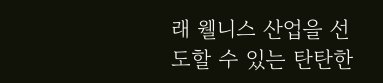래 웰니스 산업을 선도할 수 있는 탄탄한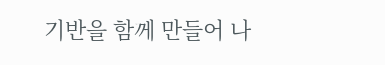기반을 함께 만들어 나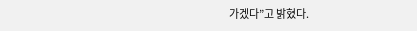가겠다”고 밝혔다.